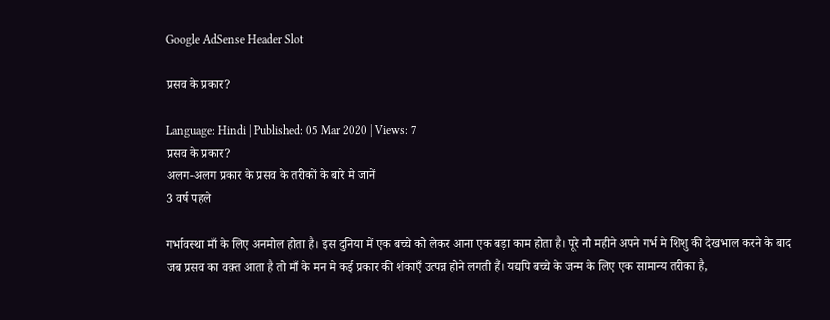Google AdSense Header Slot

प्रसव के प्रकार?

Language: Hindi | Published: 05 Mar 2020 | Views: 7
प्रसव के प्रकार?
अलग-अलग प्रकार के प्रसव के तरीकों के बारे मे जानें
3 वर्ष पहले

गर्भावस्था माँ के लिए अनमोल होता है। इस दुनिया में एक बच्चे को लेकर आना एक बड़ा काम होता है। पूरे नौ महीने अपने गर्भ मे शिशु की देखभाल करने के बाद जब प्रसव का वक़्त आता है तो माँ के मन मे कई प्रकार की शंकाएँ उत्पन्न होने लगती हैं। यद्यपि बच्चे के जन्म के लिए एक सामान्य तरीका है,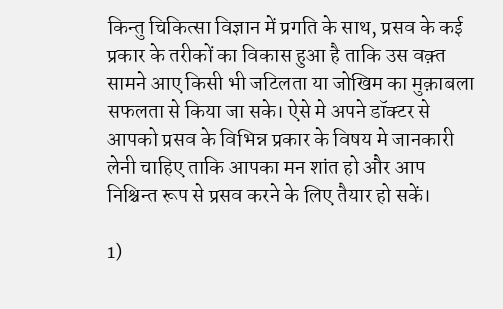किन्तु चिकित्सा विज्ञान में प्रगति के साथ, प्रसव के कई प्रकार के तरीकों का विकास हुआ है ताकि उस वक़्त सामने आए किसी भी जटिलता या जोखिम का मुक़ाबला सफलता से किया जा सके। ऐसे मे अपने डॉक्टर से आपको प्रसव के विभिन्न प्रकार के विषय मे जानकारी लेनी चाहिए ताकि आपका मन शांत हो और आप निश्चिन्त रूप से प्रसव करने के लिए तैयार हो सकें।

1)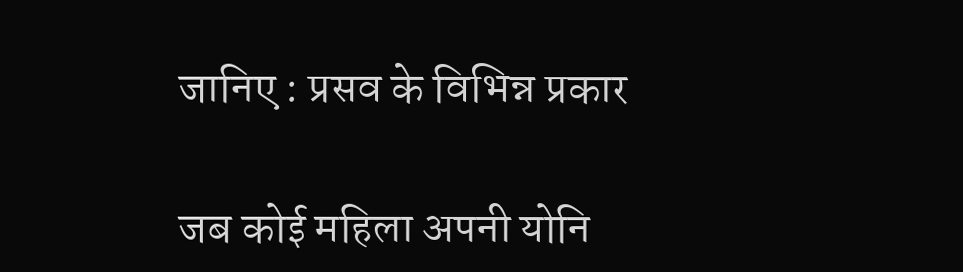जानिए : प्रसव के विभिन्न प्रकार

जब कोई महिला अपनी योनि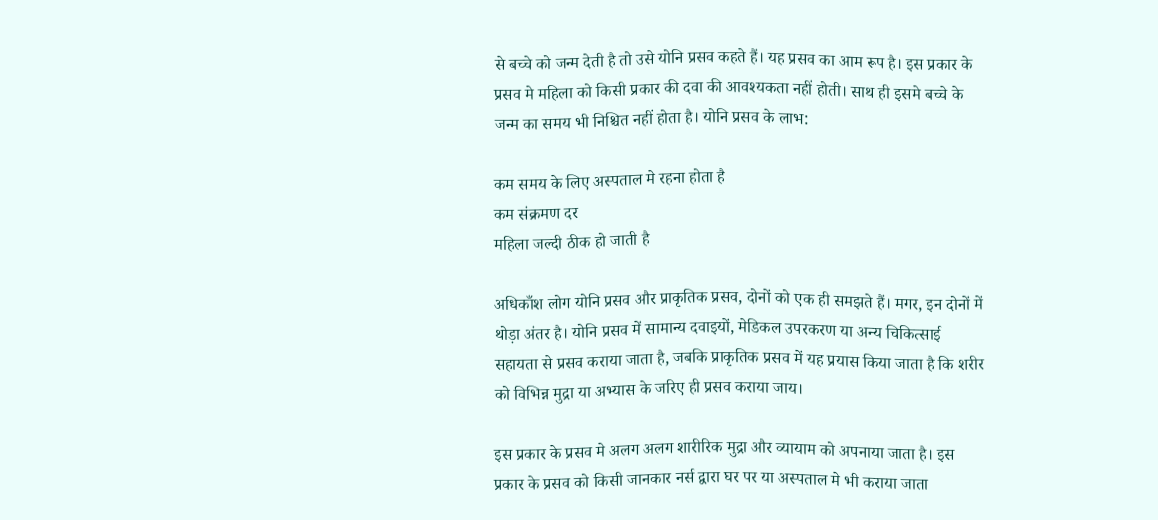से बच्चे को जन्म देती है तो उसे योनि प्रसव कहते हैं। यह प्रसव का आम रूप है। इस प्रकार के प्रसव मे महिला को किसी प्रकार की दवा की आवश्यकता नहीं होती। साथ ही इसमे बच्चे के जन्म का समय भी निश्चित नहीं होता है। योनि प्रसव के लाभ:

कम समय के लिए अस्पताल मे रहना होता है
कम संक्रमण दर
महिला जल्दी ठीक हो जाती है

अधिकाँश लोग योनि प्रसव और प्राकृतिक प्रसव, दोनों को एक ही समझते हैं। मगर, इन दोनों में थोड़ा अंतर है। योनि प्रसव में सामान्य दवाइयों, मेडिकल उपरकरण या अन्य चिकित्साई सहायता से प्रसव कराया जाता है, जबकि प्राकृतिक प्रसव में यह प्रयास किया जाता है कि शरीर को विभिन्न मुद्रा या अभ्यास के जरिए ही प्रसव कराया जाय।

इस प्रकार के प्रसव मे अलग अलग शारीरिक मुद्रा और व्यायाम को अपनाया जाता है। इस प्रकार के प्रसव को किसी जानकार नर्स द्वारा घर पर या अस्पताल मे भी कराया जाता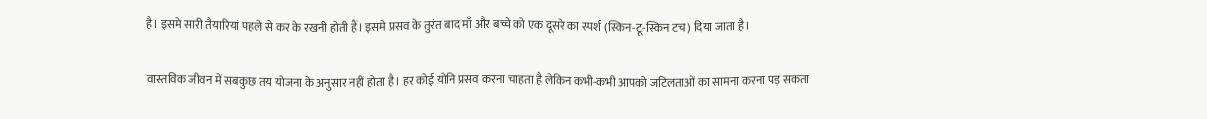है। इसमे सारी तैयारियां पहले से कर के रखनी होती हैं। इसमे प्रसव के तुरंत बाद माँ और बच्चे को एक दूसरे का स्पर्श (स्किन-टू-स्किन टच) दिया जाता है।

वास्तविक जीवन में सबकुछ तय योजना के अनुसार नहीं होता है। हर कोई योनि प्रसव करना चाहता है लेकिन कभी-कभी आपको जटिलताओं का सामना करना पड़ सकता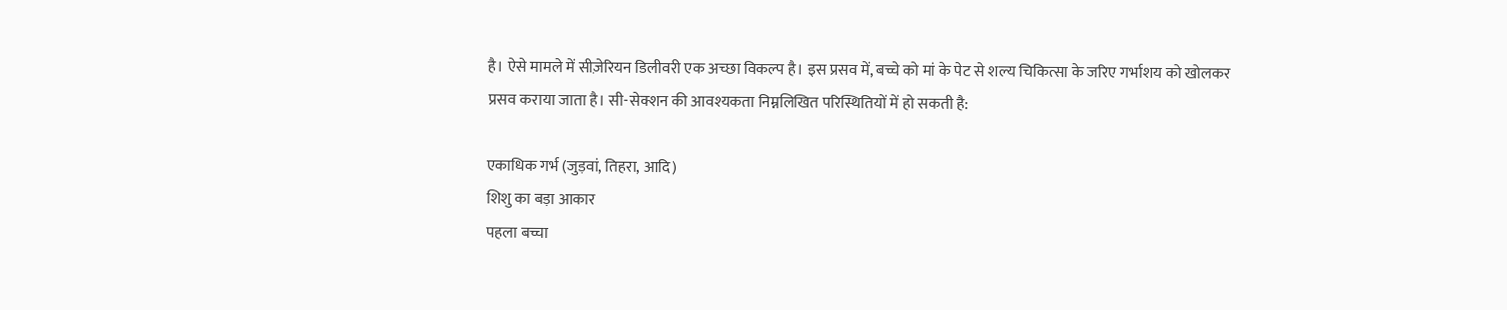है। ऐसे मामले में सीज़ेरियन डिलीवरी एक अच्छा विकल्प है। इस प्रसव में, बच्चे को मां के पेट से शल्य चिकित्सा के जरिए गर्भाशय को खोलकर प्रसव कराया जाता है। सी-सेक्शन की आवश्यकता निम्नलिखित परिस्थितियों में हो सकती है:

एकाधिक गर्भ (जुड़वां, तिहरा, आदि)
शिशु का बड़ा आकार
पहला बच्चा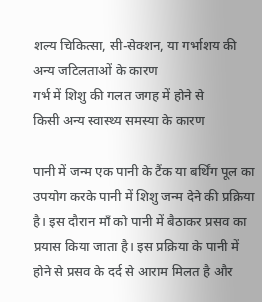शल्य चिकित्सा, सी-सेक्शन, या गर्भाशय की अन्य जटिलताओं के कारण
गर्भ में शिशु की गलत जगह में होने से
किसी अन्य स्वास्थ्य समस्या के कारण

पानी में जन्म एक पानी के टैंक या बर्थिंग पूल का उपयोग करके पानी में शिशु जन्म देने की प्रक्रिया है। इस दौरान माँ को पानी में बैठाकर प्रसव का प्रयास किया जाता है। इस प्रक्रिया के पानी में होने से प्रसव के दर्द से आराम मिलत है और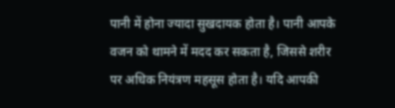पानी में होना ज्यादा सुखदायक होता है। पानी आपके वजन को थामने में मदद कर सकता है, जिससे शरीर पर अधिक नियंत्रण महसूस होता है। यदि आपकी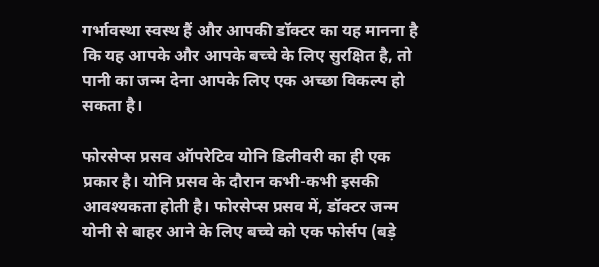गर्भावस्था स्वस्थ हैं और आपकी डॉक्टर का यह मानना है कि यह आपके और आपके बच्चे के लिए सुरक्षित है, तो पानी का जन्म देना आपके लिए एक अच्छा विकल्प हो सकता है।

फोरसेप्स प्रसव ऑपरेटिव योनि डिलीवरी का ही एक प्रकार है। योनि प्रसव के दौरान कभी-कभी इसकी आवश्यकता होती है। फोरसेप्स प्रसव में, डॉक्टर जन्म योनी से बाहर आने के लिए बच्चे को एक फोर्सप (बड़े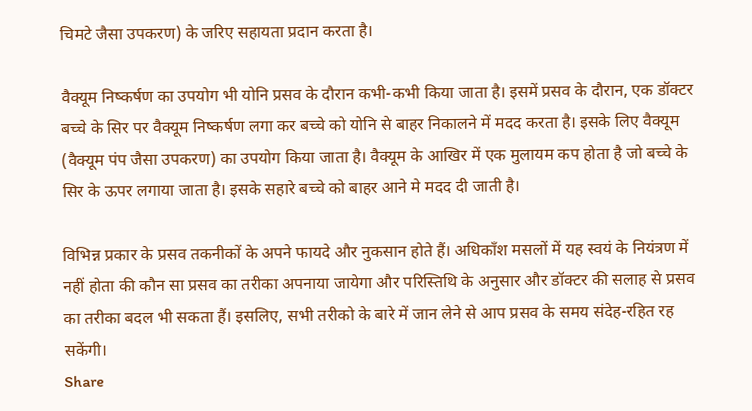चिमटे जैसा उपकरण) के जरिए सहायता प्रदान करता है।

वैक्यूम निष्कर्षण का उपयोग भी योनि प्रसव के दौरान कभी-कभी किया जाता है। इसमें प्रसव के दौरान, एक डॉक्टर बच्चे के सिर पर वैक्यूम निष्कर्षण लगा कर बच्चे को योनि से बाहर निकालने में मदद करता है। इसके लिए वैक्यूम (वैक्यूम पंप जैसा उपकरण) का उपयोग किया जाता है। वैक्यूम के आखिर में एक मुलायम कप होता है जो बच्चे के सिर के ऊपर लगाया जाता है। इसके सहारे बच्चे को बाहर आने मे मदद दी जाती है।

विभिन्न प्रकार के प्रसव तकनीकों के अपने फायदे और नुकसान होते हैं। अधिकाँश मसलों में यह स्वयं के नियंत्रण में नहीं होता की कौन सा प्रसव का तरीका अपनाया जायेगा और परिस्तिथि के अनुसार और डॉक्टर की सलाह से प्रसव का तरीका बदल भी सकता हैं। इसलिए, सभी तरीको के बारे में जान लेने से आप प्रसव के समय संदेह-रहित रह सकेंगी।
Share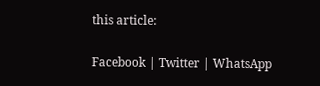this article:

Facebook | Twitter | WhatsApp